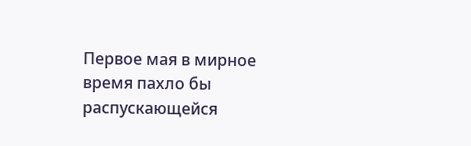Первое мая в мирное время пахло бы распускающейся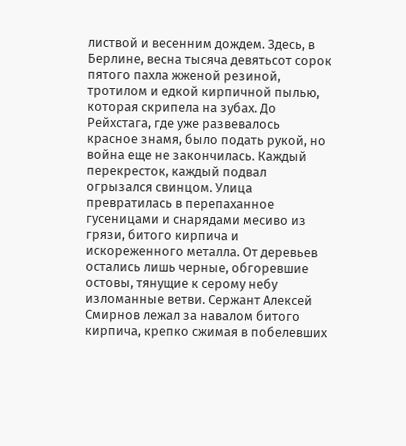листвой и весенним дождем. Здесь, в Берлине, весна тысяча девятьсот сорок пятого пахла жженой резиной, тротилом и едкой кирпичной пылью, которая скрипела на зубах. До Рейхстага, где уже развевалось красное знамя, было подать рукой, но война еще не закончилась. Каждый перекресток, каждый подвал огрызался свинцом. Улица превратилась в перепаханное гусеницами и снарядами месиво из грязи, битого кирпича и искореженного металла. От деревьев остались лишь черные, обгоревшие остовы, тянущие к серому небу изломанные ветви. Сержант Алексей Смирнов лежал за навалом битого кирпича, крепко сжимая в побелевших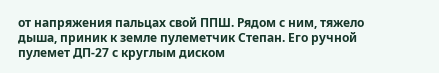от напряжения пальцах свой ППШ. Рядом с ним, тяжело дыша, приник к земле пулеметчик Степан. Его ручной пулемет ДП-27 с круглым диском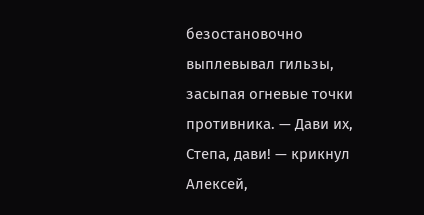безостановочно выплевывал гильзы, засыпая огневые точки противника. — Дави их, Степа, дави! — крикнул Алексей,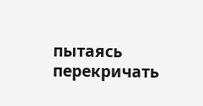пытаясь перекричать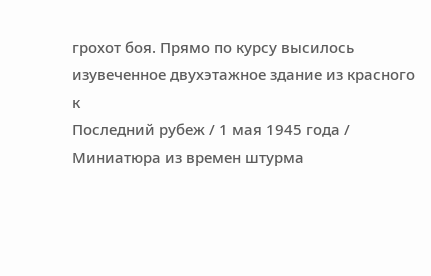грохот боя. Прямо по курсу высилось изувеченное двухэтажное здание из красного к
Последний рубеж / 1 мая 1945 года / Миниатюра из времен штурма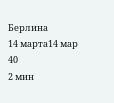Берлина
14 марта14 мар
40
2 мин